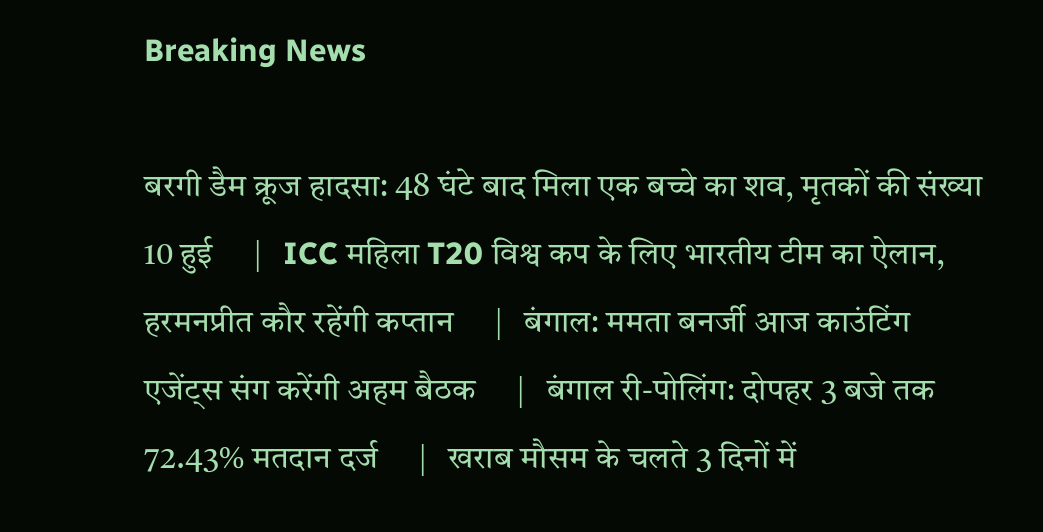Breaking News

बरगी डैम क्रूज हादसा: 48 घंटे बाद मिला एक बच्चे का शव, मृतकों की संख्या 10 हुई     |   ICC महिला T20 विश्व कप के लिए भारतीय टीम का ऐलान, हरमनप्रीत कौर रहेंगी कप्तान     |   बंगाल: ममता बनर्जी आज काउंटिंग एजेंट्स संग करेंगी अहम बैठक     |   बंगाल री-पोलिंग: दोपहर 3 बजे तक 72.43% मतदान दर्ज     |   खराब मौसम के चलते 3 दिनों में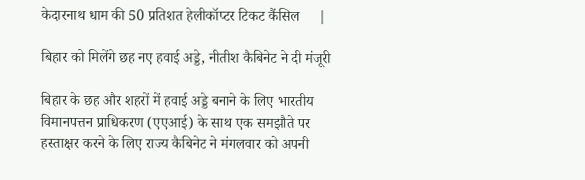केदारनाथ धाम की 50 प्रतिशत हेलीकॉप्टर टिकट कैंसिल     |

बिहार को मिलेंगे छह नए हवाई अड्डे, नीतीश कैबिनेट ने दी मंजूरी

बिहार के छह और शहरों में हवाई अड्डे बनाने के लिए भारतीय विमानपत्तन प्राधिकरण (एएआई) के साथ एक समझौते पर हस्ताक्षर करने के लिए राज्य कैबिनेट ने मंगलवार को अपनी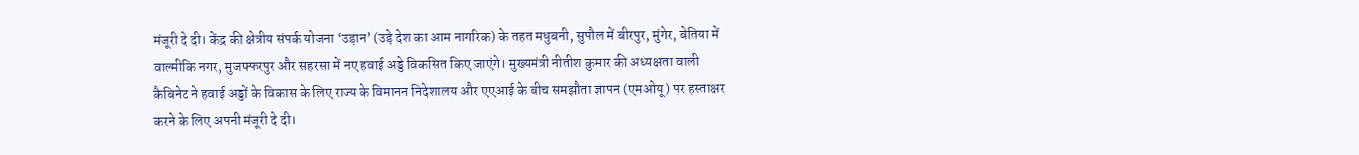मंजूरी दे दी। केंद्र की क्षेत्रीय संपर्क योजना ‘उड़ान’ (उड़े देश का आम नागरिक) के तहत मधुबनी, सुपौल में बीरपुर, मुंगेर, बेतिया में वाल्मीकि नगर, मुजफ्फरपुर और सहरसा में नए हवाई अड्डे विकसित किए जाएंगे। मुख्यमंत्री नीतीश कुमार की अध्यक्षता वाली कैबिनेट ने हवाई अड्डों के विकास के लिए राज्य के विमानन निदेशालय और एएआई के बीच समझौता ज्ञापन (एमओयू) पर हस्ताक्षर करने के लिए अपनी मंजूरी दे दी।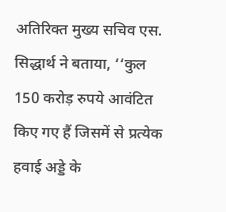अतिरिक्त मुख्य सचिव एस. सिद्धार्थ ने बताया, ‘‘कुल 150 करोड़ रुपये आवंटित किए गए हैं जिसमें से प्रत्येक हवाई अड्डे के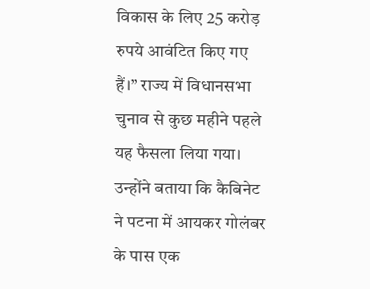विकास के लिए 25 करोड़ रुपये आवंटित किए गए हैं।’’ राज्य में विधानसभा चुनाव से कुछ महीने पहले यह फैसला लिया गया। उन्होंने बताया कि कैबिनेट ने पटना में आयकर गोलंबर के पास एक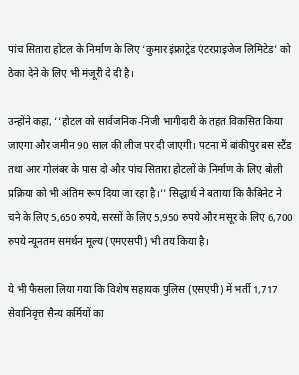पांच सितारा होटल के निर्माण के लिए ‘कुमार इंफ्राट्रेड एंटरप्राइजेज लिमिटेड’ को ठेका देने के लिए भी मंजूरी दे दी है।

उन्होंने कहा, ‘‘होटल को सार्वजनिक-निजी भागीदारी के तहत विकसित किया जाएगा और जमीन 90 साल की लीज पर दी जाएगी। पटना में बांकीपुर बस स्टैंड तथा आर गोलंबर के पास दो और पांच सितारा होटलों के निर्माण के लिए बोली प्रक्रिया को भी अंतिम रूप दिया जा रहा है।’’ सिद्धार्थ ने बताया कि कैबिनेट ने चने के लिए 5,650 रुपये, सरसों के लिए 5,950 रुपये और मसूर के लिए 6,700 रुपये न्यूनतम समर्थन मूल्य (एमएसपी) भी तय किया है।

ये भी फैसला लिया गया कि विशेष सहायक पुलिस (एसएपी) में भर्ती 1,717 सेवानिवृत्त सैन्य कर्मियों का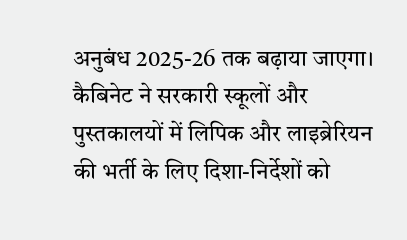अनुबंध 2025-26 तक बढ़ाया जाएगा।
कैबिनेट ने सरकारी स्कूलों और पुस्तकालयों में लिपिक और लाइब्रेरियन की भर्ती के लिए दिशा-निर्देशों को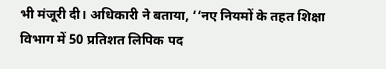भी मंजूरी दी। अधिकारी ने बताया, ‘‘नए नियमों के तहत शिक्षा विभाग में 50 प्रतिशत लिपिक पद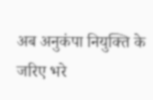अब अनुकंपा नियुक्ति के जरिए भरे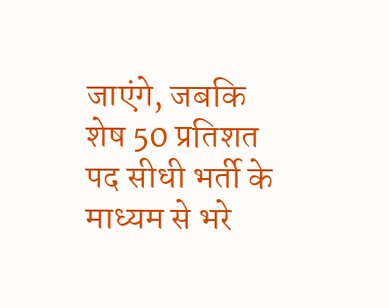जाएंगे, जबकि शेष 50 प्रतिशत पद सीधी भर्ती के माध्यम से भरे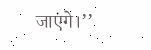जाएंगे।’’